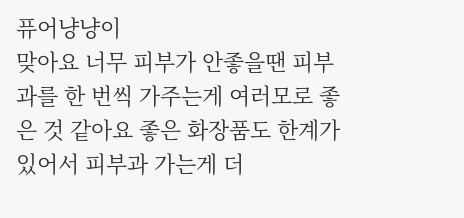퓨어냥냥이
맞아요 너무 피부가 안좋을땐 피부과를 한 번씩 가주는게 여러모로 좋은 것 같아요 좋은 화장품도 한계가 있어서 피부과 가는게 더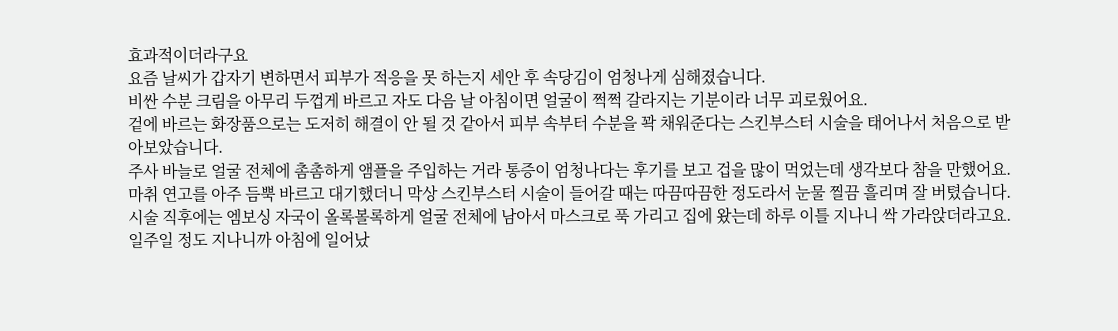효과적이더라구요
요즘 날씨가 갑자기 변하면서 피부가 적응을 못 하는지 세안 후 속당김이 엄청나게 심해졌습니다.
비싼 수분 크림을 아무리 두껍게 바르고 자도 다음 날 아침이면 얼굴이 쩍쩍 갈라지는 기분이라 너무 괴로웠어요.
겉에 바르는 화장품으로는 도저히 해결이 안 될 것 같아서 피부 속부터 수분을 꽉 채워준다는 스킨부스터 시술을 태어나서 처음으로 받아보았습니다.
주사 바늘로 얼굴 전체에 촘촘하게 앰플을 주입하는 거라 통증이 엄청나다는 후기를 보고 겁을 많이 먹었는데 생각보다 참을 만했어요.
마취 연고를 아주 듬뿍 바르고 대기했더니 막상 스킨부스터 시술이 들어갈 때는 따끔따끔한 정도라서 눈물 찔끔 흘리며 잘 버텼습니다.
시술 직후에는 엠보싱 자국이 올록볼록하게 얼굴 전체에 남아서 마스크로 푹 가리고 집에 왔는데 하루 이틀 지나니 싹 가라앉더라고요.
일주일 정도 지나니까 아침에 일어났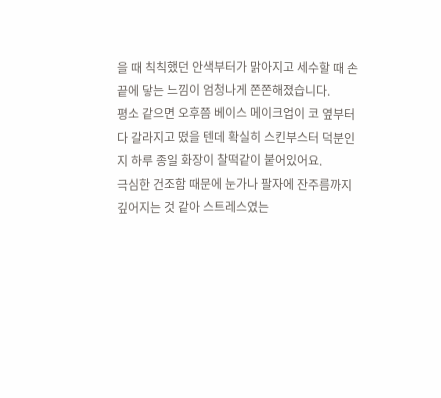을 때 칙칙했던 안색부터가 맑아지고 세수할 때 손끝에 닿는 느낌이 엄청나게 쫀쫀해졌습니다.
평소 같으면 오후쯤 베이스 메이크업이 코 옆부터 다 갈라지고 떴을 텐데 확실히 스킨부스터 덕분인지 하루 종일 화장이 찰떡같이 붙어있어요.
극심한 건조함 때문에 눈가나 팔자에 잔주름까지 깊어지는 것 같아 스트레스였는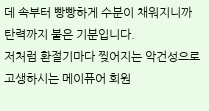데 속부터 빵빵하게 수분이 채워지니까 탄력까지 붙은 기분입니다.
저처럼 환절기마다 찢어지는 악건성으로 고생하시는 메이퓨어 회원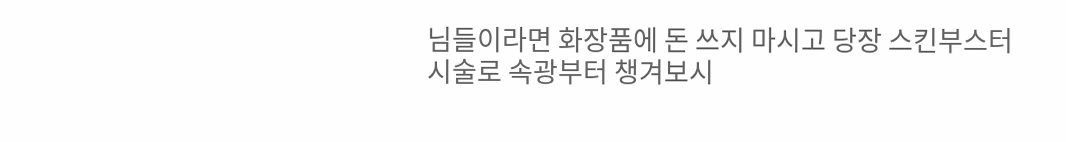님들이라면 화장품에 돈 쓰지 마시고 당장 스킨부스터 시술로 속광부터 챙겨보시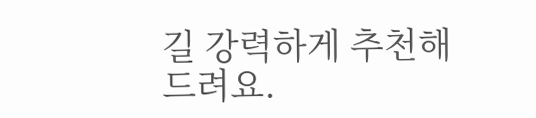길 강력하게 추천해 드려요.